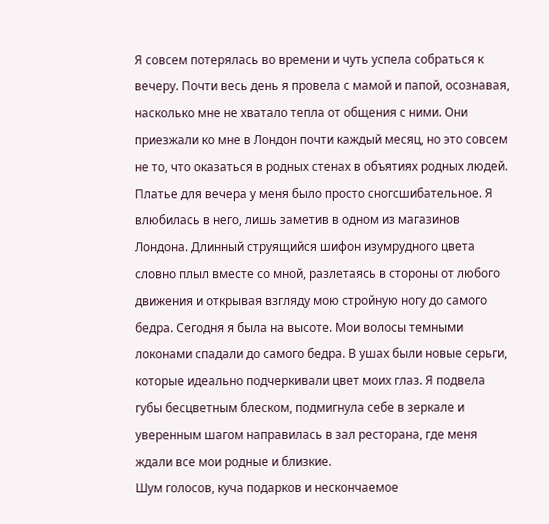Я совсем потерялась во времени и чуть успела собраться к вечеру. Почти весь день я провела с мамой и папой, осознавая, насколько мне не хватало тепла от общения с ними. Они приезжали ко мне в Лондон почти каждый месяц, но это совсем не то, что оказаться в родных стенах в объятиях родных людей.
Платье для вечера у меня было просто сногсшибательное. Я влюбилась в него, лишь заметив в одном из магазинов Лондона. Длинный струящийся шифон изумрудного цвета словно плыл вместе со мной, разлетаясь в стороны от любого движения и открывая взгляду мою стройную ногу до самого бедра. Сегодня я была на высоте. Мои волосы темными локонами спадали до самого бедра. В ушах были новые серьги, которые идеально подчеркивали цвет моих глаз. Я подвела губы бесцветным блеском, подмигнула себе в зеркале и уверенным шагом направилась в зал ресторана, где меня ждали все мои родные и близкие.
Шум голосов, куча подарков и нескончаемое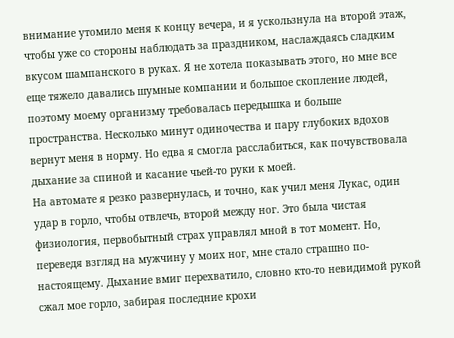внимание утомило меня к концу вечера, и я ускользнула на второй этаж, чтобы уже со стороны наблюдать за праздником, наслаждаясь сладким вкусом шампанского в руках. Я не хотела показывать этого, но мне все еще тяжело давались шумные компании и большое скопление людей, поэтому моему организму требовалась передышка и больше пространства. Несколько минут одиночества и пару глубоких вдохов вернут меня в норму. Но едва я смогла расслабиться, как почувствовала дыхание за спиной и касание чьей-то руки к моей.
На автомате я резко развернулась, и точно, как учил меня Лукас, один удар в горло, чтобы отвлечь, второй между ног. Это была чистая физиология, первобытный страх управлял мной в тот момент. Но, переведя взгляд на мужчину у моих ног, мне стало страшно по-настоящему. Дыхание вмиг перехватило, словно кто-то невидимой рукой сжал мое горло, забирая последние крохи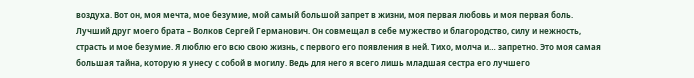воздуха. Вот он, моя мечта, мое безумие, мой самый большой запрет в жизни, моя первая любовь и моя первая боль. Лучший друг моего брата – Волков Сергей Германович. Он совмещал в себе мужество и благородство, силу и нежность, страсть и мое безумие. Я люблю его всю свою жизнь, с первого его появления в ней. Тихо, молча и… запретно. Это моя самая большая тайна, которую я унесу с собой в могилу. Ведь для него я всего лишь младшая сестра его лучшего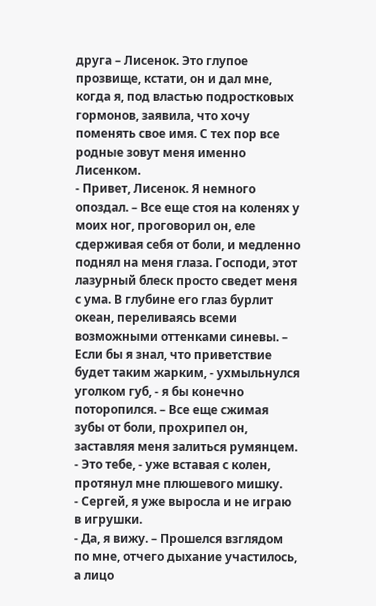друга – Лисенок. Это глупое прозвище, кстати, он и дал мне, когда я, под властью подростковых гормонов, заявила, что хочу поменять свое имя. С тех пор все родные зовут меня именно Лисенком.
- Привет, Лисенок. Я немного опоздал. – Все еще стоя на коленях у моих ног, проговорил он, еле сдерживая себя от боли, и медленно поднял на меня глаза. Господи, этот лазурный блеск просто сведет меня с ума. В глубине его глаз бурлит океан, переливаясь всеми возможными оттенками синевы. – Если бы я знал, что приветствие будет таким жарким, - ухмыльнулся уголком губ, - я бы конечно поторопился. – Все еще сжимая зубы от боли, прохрипел он, заставляя меня залиться румянцем. - Это тебе, - уже вставая с колен, протянул мне плюшевого мишку.
- Сергей, я уже выросла и не играю в игрушки.
- Да, я вижу. – Прошелся взглядом по мне, отчего дыхание участилось, а лицо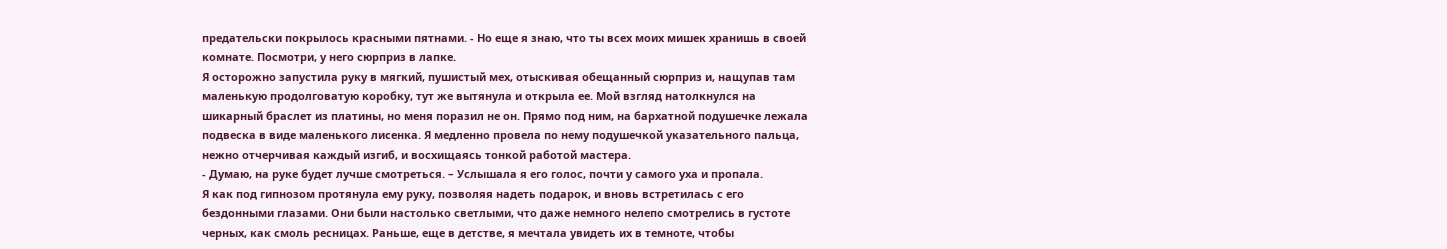предательски покрылось красными пятнами. - Но еще я знаю, что ты всех моих мишек хранишь в своей комнате. Посмотри, у него сюрприз в лапке.
Я осторожно запустила руку в мягкий, пушистый мех, отыскивая обещанный сюрприз и, нащупав там маленькую продолговатую коробку, тут же вытянула и открыла ее. Мой взгляд натолкнулся на шикарный браслет из платины, но меня поразил не он. Прямо под ним, на бархатной подушечке лежала подвеска в виде маленького лисенка. Я медленно провела по нему подушечкой указательного пальца, нежно отчерчивая каждый изгиб, и восхищаясь тонкой работой мастера.
- Думаю, на руке будет лучше смотреться. – Услышала я его голос, почти у самого уха и пропала.
Я как под гипнозом протянула ему руку, позволяя надеть подарок, и вновь встретилась с его бездонными глазами. Они были настолько светлыми, что даже немного нелепо смотрелись в густоте черных, как смоль ресницах. Раньше, еще в детстве, я мечтала увидеть их в темноте, чтобы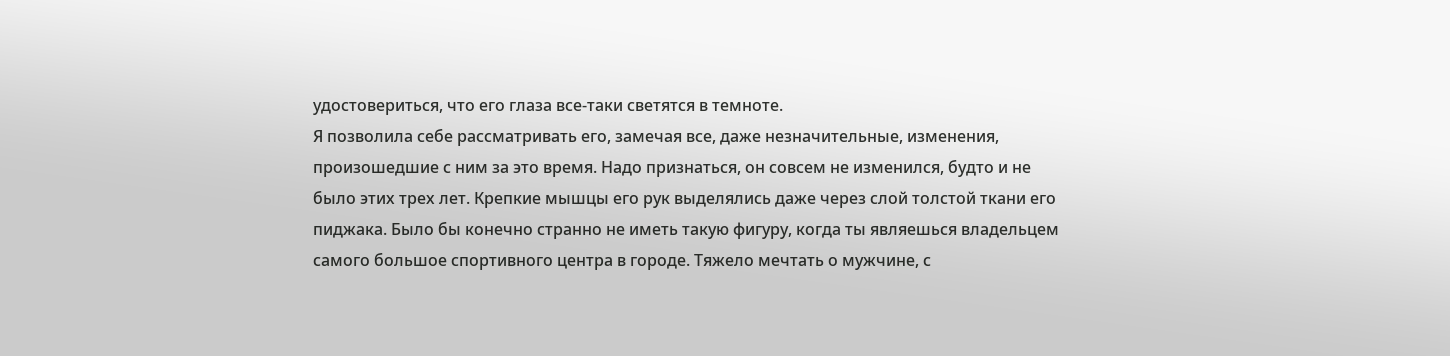удостовериться, что его глаза все-таки светятся в темноте.
Я позволила себе рассматривать его, замечая все, даже незначительные, изменения, произошедшие с ним за это время. Надо признаться, он совсем не изменился, будто и не было этих трех лет. Крепкие мышцы его рук выделялись даже через слой толстой ткани его пиджака. Было бы конечно странно не иметь такую фигуру, когда ты являешься владельцем самого большое спортивного центра в городе. Тяжело мечтать о мужчине, с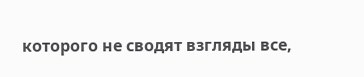которого не сводят взгляды все,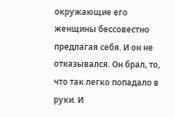окружающие его женщины бессовестно предлагая себя. И он не отказывался. Он брал, то, что так легко попадало в руки. И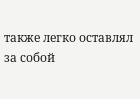также легко оставлял за собой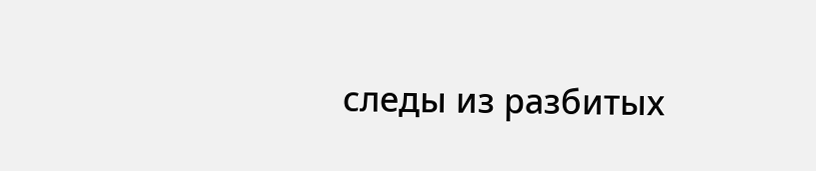следы из разбитых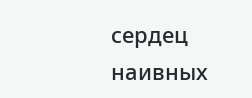сердец наивных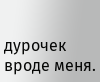дурочек вроде меня.